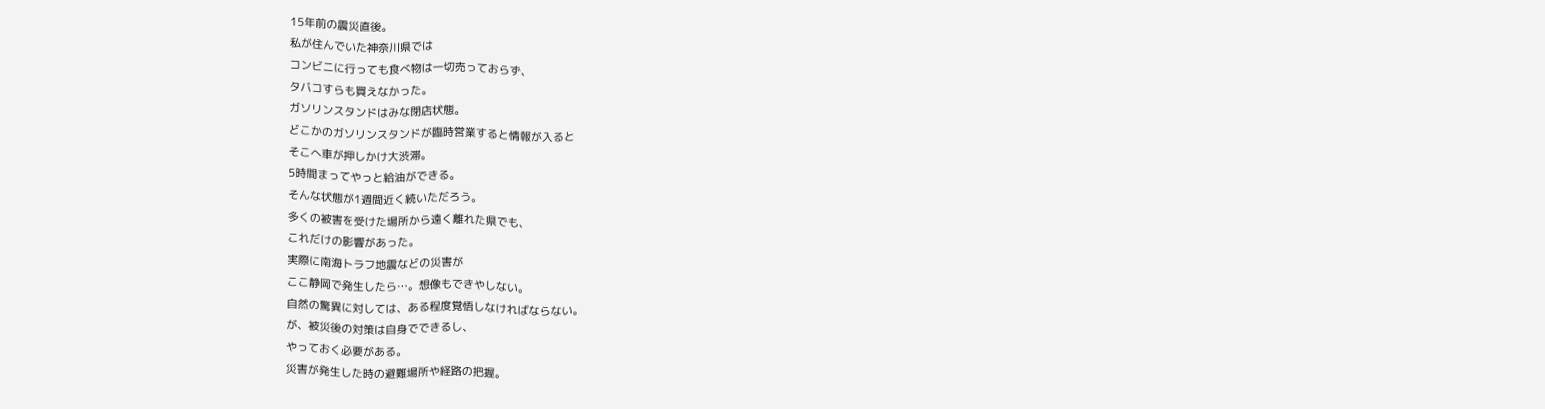15年前の震災直後。
私が住んでいた神奈川県では
コンビニに行っても食べ物は一切売っておらず、
タバコすらも買えなかった。
ガソリンスタンドはみな閉店状態。
どこかのガソリンスタンドが臨時営業すると情報が入ると
そこへ車が押しかけ大渋滞。
5時間まってやっと給油ができる。
そんな状態が1週間近く続いただろう。
多くの被害を受けた場所から遠く離れた県でも、
これだけの影響があった。
実際に南海トラフ地震などの災害が
ここ静岡で発生したら…。想像もできやしない。
自然の驚異に対しては、ある程度覚悟しなければならない。
が、被災後の対策は自身でできるし、
やっておく必要がある。
災害が発生した時の避難場所や経路の把握。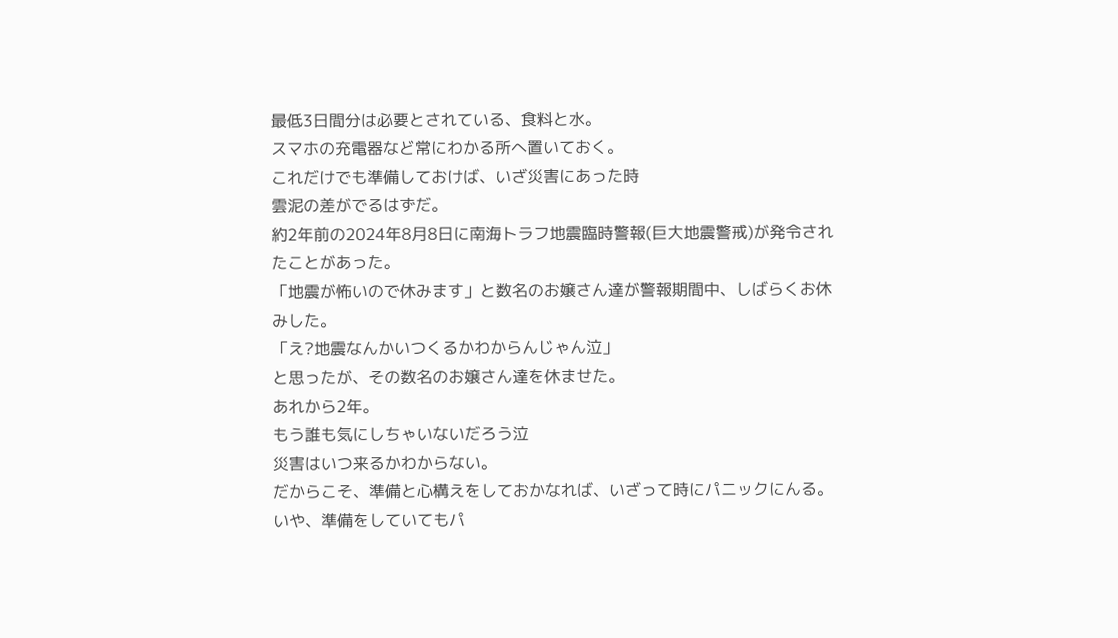最低3日間分は必要とされている、食料と水。
スマホの充電器など常にわかる所へ置いておく。
これだけでも準備しておけば、いざ災害にあった時
雲泥の差がでるはずだ。
約2年前の2024年8月8日に南海トラフ地震臨時警報(巨大地震警戒)が発令されたことがあった。
「地震が怖いので休みます」と数名のお嬢さん達が警報期間中、しばらくお休みした。
「え?地震なんかいつくるかわからんじゃん泣」
と思ったが、その数名のお嬢さん達を休ませた。
あれから2年。
もう誰も気にしちゃいないだろう泣
災害はいつ来るかわからない。
だからこそ、準備と心構えをしておかなれば、いざって時にパニックにんる。
いや、準備をしていてもパ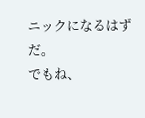ニックになるはずだ。
でもね、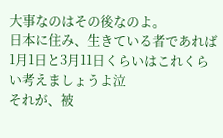大事なのはその後なのよ。
日本に住み、生きている者であれば
1月1日と3月11日くらいはこれくらい考えましょうよ泣
それが、被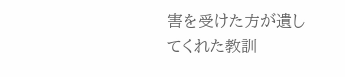害を受けた方が遺してくれた教訓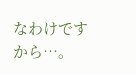なわけですから…。